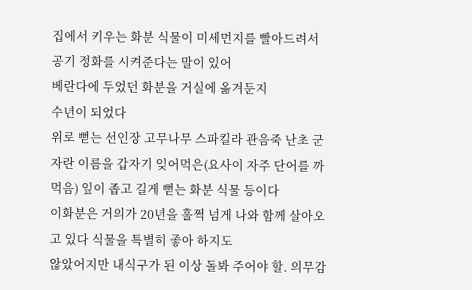집에서 키우는 화분 식물이 미세먼지를 빨아드려서 공기 정화를 시켜준다는 말이 있어
베란다에 두었던 화분을 거실에 옮겨둔지
수년이 되었다
위로 뻗는 선인장 고무나무 스파킬라 관음죽 난초 군자란 이름을 갑자기 잊어먹은(요사이 자주 단어를 까먹음) 잎이 좁고 길게 뻗는 화분 식물 등이다
이화분은 거의가 20년을 훌쩍 넘게 나와 함께 살아오고 있다 식물을 특별히 좋아 하지도
않았어지만 내식구가 된 이상 돌봐 주어야 할. 의무감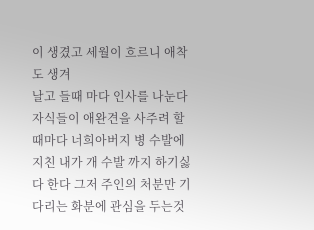이 생겼고 세월이 흐르니 애착도 생겨
날고 들때 마다 인사를 나눈다
자식들이 애완견을 사주려 할 때마다 너희아버지 병 수발에 지친 내가 개 수발 까지 하기싫다 한다 그저 주인의 처분만 기다리는 화분에 관심을 두는것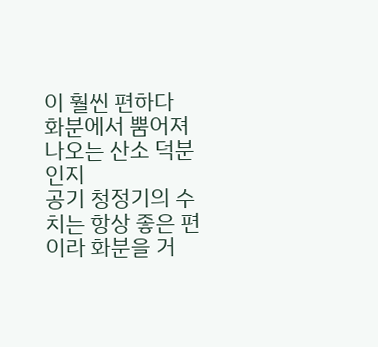이 훨씬 편하다
화분에서 뿜어져 나오는 산소 덕분인지
공기 청정기의 수치는 항상 좋은 편이라 화분을 거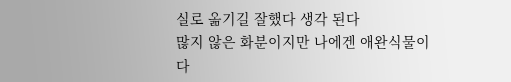실로 옮기길 잘했다 생각 된다
많지 않은 화분이지만 나에겐 애완식물이다